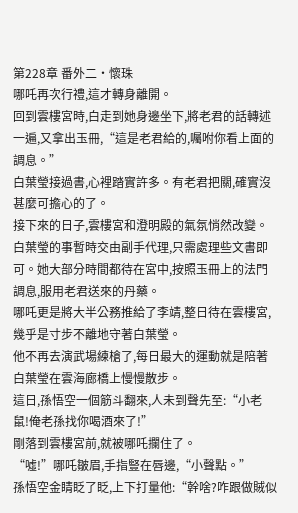第228章 番外二·懷珠
哪吒再次行禮,這才轉身離開。
回到雲樓宮時,白走到她身邊坐下,將老君的話轉述一遍,又拿出玉冊,“這是老君給的,囑咐你看上面的調息。”
白葉瑩接過書,心裡踏實許多。有老君把關,確實沒甚麼可擔心的了。
接下來的日子,雲樓宮和澄明殿的氣氛悄然改變。
白葉瑩的事暫時交由副手代理,只需處理些文書即可。她大部分時間都待在宮中,按照玉冊上的法門調息,服用老君送來的丹藥。
哪吒更是將大半公務推給了李靖,整日待在雲樓宮,幾乎是寸步不離地守著白葉瑩。
他不再去演武場練槍了,每日最大的運動就是陪著白葉瑩在雲海廊橋上慢慢散步。
這日,孫悟空一個筋斗翻來,人未到聲先至:“小老鼠!俺老孫找你喝酒來了!”
剛落到雲樓宮前,就被哪吒攔住了。
“噓!”哪吒皺眉,手指豎在唇邊,“小聲點。”
孫悟空金睛眨了眨,上下打量他:“幹啥?咋跟做賊似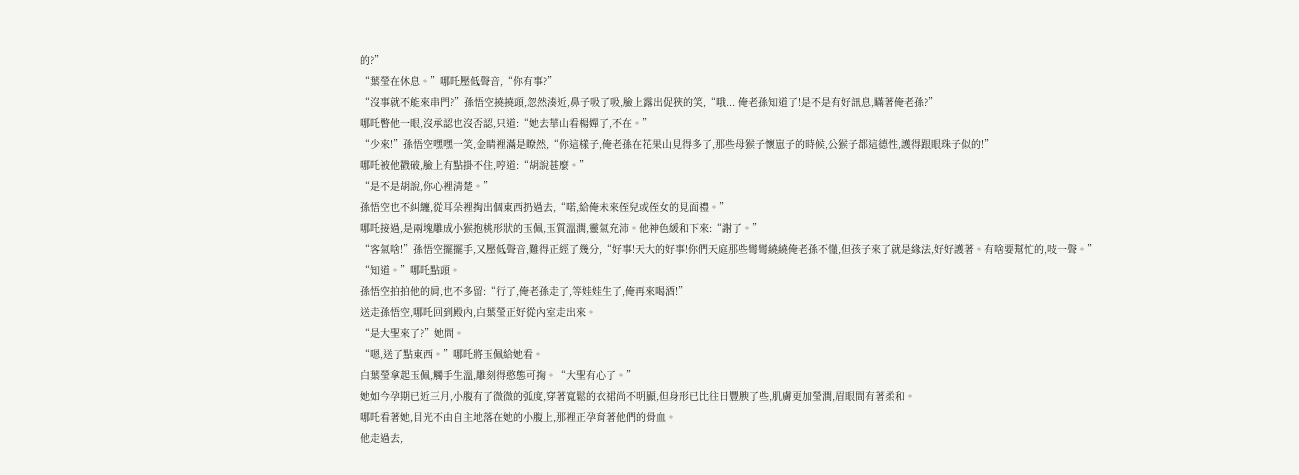的?”
“葉瑩在休息。”哪吒壓低聲音,“你有事?”
“沒事就不能來串門?”孫悟空撓撓頭,忽然湊近,鼻子吸了吸,臉上露出促狹的笑,“哦... 俺老孫知道了!是不是有好訊息,瞞著俺老孫?”
哪吒瞥他一眼,沒承認也沒否認,只道:“她去華山看楊嬋了,不在。”
“少來!”孫悟空嘿嘿一笑,金睛裡滿是瞭然,“你這樣子,俺老孫在花果山見得多了,那些母猴子懷崽子的時候,公猴子都這德性,護得跟眼珠子似的!”
哪吒被他戳破,臉上有點掛不住,哼道:“胡說甚麼。”
“是不是胡說,你心裡清楚。”
孫悟空也不糾纏,從耳朵裡掏出個東西扔過去,“喏,給俺未來侄兒或侄女的見面禮。”
哪吒接過,是兩塊雕成小猴抱桃形狀的玉佩,玉質溫潤,靈氣充沛。他神色緩和下來:“謝了。”
“客氣啥!”孫悟空擺擺手,又壓低聲音,難得正經了幾分,“好事!天大的好事!你們天庭那些彎彎繞繞俺老孫不懂,但孩子來了就是緣法,好好護著。有啥要幫忙的,吱一聲。”
“知道。”哪吒點頭。
孫悟空拍拍他的肩,也不多留:“行了,俺老孫走了,等娃娃生了,俺再來喝酒!”
送走孫悟空,哪吒回到殿內,白葉瑩正好從內室走出來。
“是大聖來了?”她問。
“嗯,送了點東西。”哪吒將玉佩給她看。
白葉瑩拿起玉佩,觸手生溫,雕刻得憨態可掬。“大聖有心了。”
她如今孕期已近三月,小腹有了微微的弧度,穿著寬鬆的衣裙尚不明顯,但身形已比往日豐腴了些,肌膚更加瑩潤,眉眼間有著柔和。
哪吒看著她,目光不由自主地落在她的小腹上,那裡正孕育著他們的骨血。
他走過去,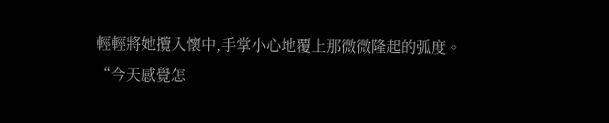輕輕將她攬入懷中,手掌小心地覆上那微微隆起的弧度。
“今天感覺怎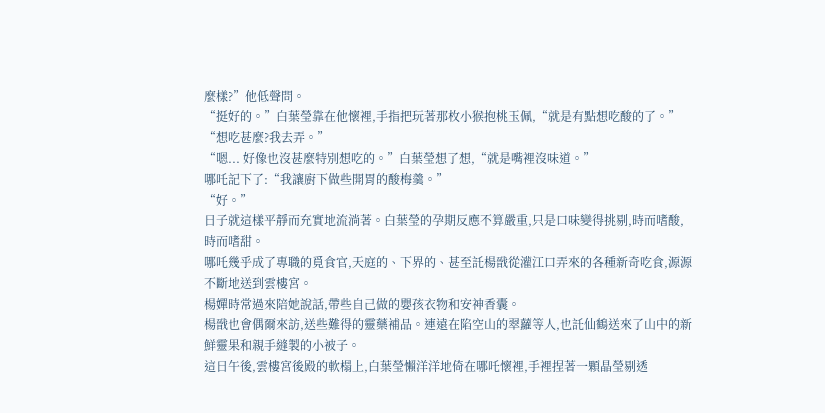麼樣?”他低聲問。
“挺好的。”白葉瑩靠在他懷裡,手指把玩著那枚小猴抱桃玉佩,“就是有點想吃酸的了。”
“想吃甚麼?我去弄。”
“嗯... 好像也沒甚麼特別想吃的。”白葉瑩想了想,“就是嘴裡沒味道。”
哪吒記下了:“我讓廚下做些開胃的酸梅羹。”
“好。”
日子就這樣平靜而充實地流淌著。白葉瑩的孕期反應不算嚴重,只是口味變得挑剔,時而嗜酸,時而嗜甜。
哪吒幾乎成了專職的覓食官,天庭的、下界的、甚至託楊戩從灌江口弄來的各種新奇吃食,源源不斷地送到雲樓宮。
楊嬋時常過來陪她說話,帶些自己做的嬰孩衣物和安神香囊。
楊戩也會偶爾來訪,送些難得的靈藥補品。連遠在陷空山的翠蘿等人,也託仙鶴送來了山中的新鮮靈果和親手縫製的小被子。
這日午後,雲樓宮後殿的軟榻上,白葉瑩懶洋洋地倚在哪吒懷裡,手裡捏著一顆晶瑩剔透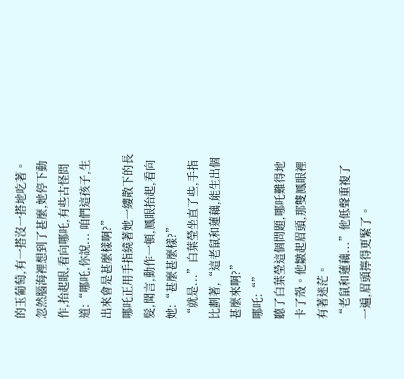的玉葡萄,有一搭沒一搭地吃著。
忽然腦海裡想到了甚麼,她停下動作,抬起眼,看向哪吒,有些古怪問道:“哪吒,你說... 咱們這孩子,生出來會是甚麼樣啊?”
哪吒正用手指繞著她一縷散下的長髮,聞言,動作一頓,鳳眼抬起,看向她:“甚麼甚麼樣?”
“就是...”白葉瑩坐直了些,手指比劃著,“這老鼠和蓮藕,能生出個甚麼來啊?”
哪吒:“”
聽了白葉瑩這個問題,哪吒難得地卡了殼。他皺起眉頭,那雙鳳眼裡有著迷茫。
“老鼠和蓮藕...”他低聲重複了一遍,眉頭擰得更緊了。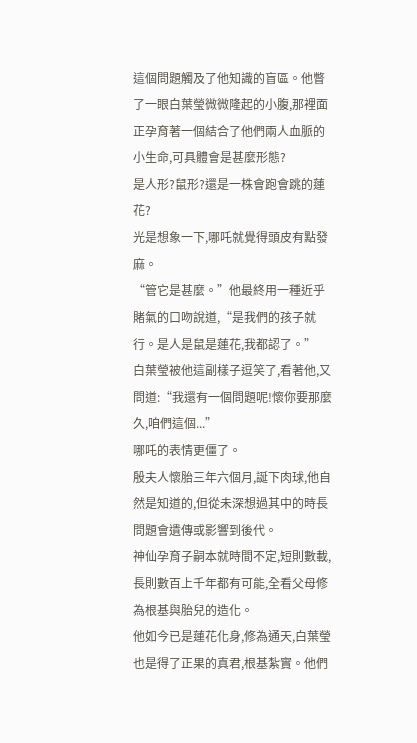這個問題觸及了他知識的盲區。他瞥了一眼白葉瑩微微隆起的小腹,那裡面正孕育著一個結合了他們兩人血脈的小生命,可具體會是甚麼形態?
是人形?鼠形?還是一株會跑會跳的蓮花?
光是想象一下,哪吒就覺得頭皮有點發麻。
“管它是甚麼。”他最終用一種近乎賭氣的口吻說道,“是我們的孩子就行。是人是鼠是蓮花,我都認了。”
白葉瑩被他這副樣子逗笑了,看著他,又問道:“我還有一個問題呢!懷你要那麼久,咱們這個...”
哪吒的表情更僵了。
殷夫人懷胎三年六個月,誕下肉球,他自然是知道的,但從未深想過其中的時長問題會遺傳或影響到後代。
神仙孕育子嗣本就時間不定,短則數載,長則數百上千年都有可能,全看父母修為根基與胎兒的造化。
他如今已是蓮花化身,修為通天,白葉瑩也是得了正果的真君,根基紮實。他們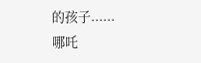的孩子......
哪吒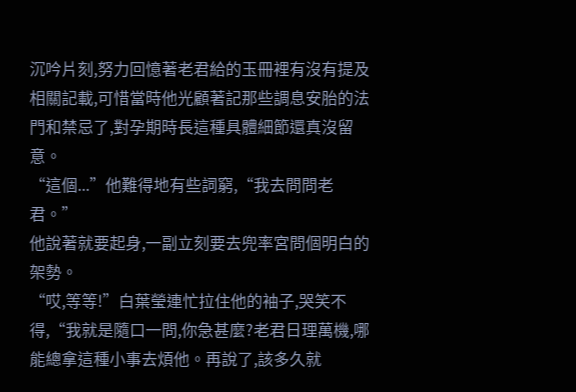沉吟片刻,努力回憶著老君給的玉冊裡有沒有提及相關記載,可惜當時他光顧著記那些調息安胎的法門和禁忌了,對孕期時長這種具體細節還真沒留意。
“這個...”他難得地有些詞窮,“我去問問老君。”
他說著就要起身,一副立刻要去兜率宮問個明白的架勢。
“哎,等等!”白葉瑩連忙拉住他的袖子,哭笑不得,“我就是隨口一問,你急甚麼?老君日理萬機,哪能總拿這種小事去煩他。再說了,該多久就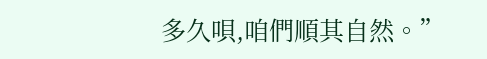多久唄,咱們順其自然。”